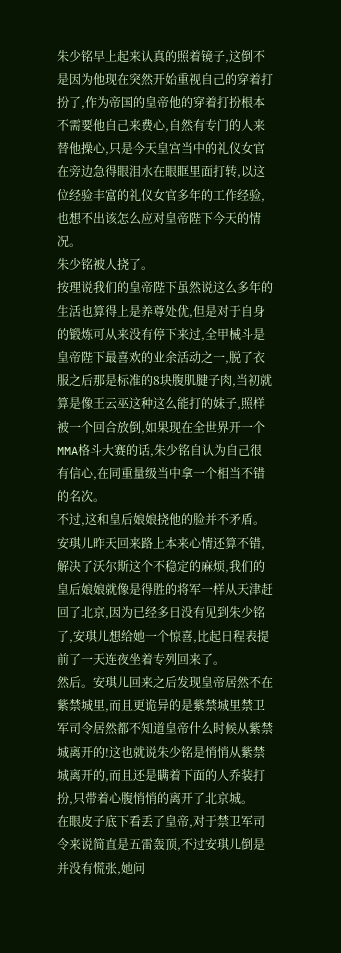朱少铭早上起来认真的照着镜子,这倒不是因为他现在突然开始重视自己的穿着打扮了,作为帝国的皇帝他的穿着打扮根本不需要他自己来费心,自然有专门的人来替他操心,只是今天皇宫当中的礼仪女官在旁边急得眼泪水在眼眶里面打转,以这位经验丰富的礼仪女官多年的工作经验,也想不出该怎么应对皇帝陛下今天的情况。
朱少铭被人挠了。
按理说我们的皇帝陛下虽然说这么多年的生活也算得上是养尊处优,但是对于自身的锻炼可从来没有停下来过,全甲械斗是皇帝陛下最喜欢的业余活动之一,脱了衣服之后那是标准的8块腹肌腱子肉,当初就算是像王云巫这种这么能打的妹子,照样被一个回合放倒,如果现在全世界开一个MMA格斗大赛的话,朱少铭自认为自己很有信心,在同重量级当中拿一个相当不错的名次。
不过,这和皇后娘娘挠他的脸并不矛盾。
安琪儿昨天回来路上本来心情还算不错,解决了沃尔斯这个不稳定的麻烦,我们的皇后娘娘就像是得胜的将军一样从天津赶回了北京,因为已经多日没有见到朱少铭了,安琪儿想给她一个惊喜,比起日程表提前了一天连夜坐着专列回来了。
然后。安琪儿回来之后发现皇帝居然不在紫禁城里,而且更诡异的是紫禁城里禁卫军司令居然都不知道皇帝什么时候从紫禁城离开的!这也就说朱少铭是悄悄从紫禁城离开的,而且还是瞒着下面的人乔装打扮,只带着心腹悄悄的离开了北京城。
在眼皮子底下看丢了皇帝,对于禁卫军司令来说简直是五雷轰顶,不过安琪儿倒是并没有慌张,她问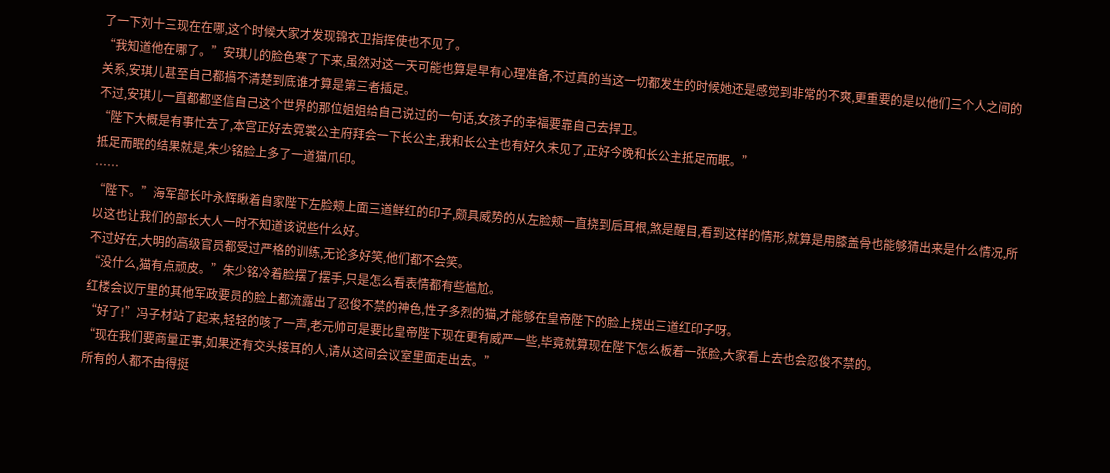了一下刘十三现在在哪,这个时候大家才发现锦衣卫指挥使也不见了。
“我知道他在哪了。”安琪儿的脸色寒了下来,虽然对这一天可能也算是早有心理准备,不过真的当这一切都发生的时候她还是感觉到非常的不爽,更重要的是以他们三个人之间的关系,安琪儿甚至自己都搞不清楚到底谁才算是第三者插足。
不过,安琪儿一直都都坚信自己这个世界的那位姐姐给自己说过的一句话,女孩子的幸福要靠自己去捍卫。
“陛下大概是有事忙去了,本宫正好去霓裳公主府拜会一下长公主,我和长公主也有好久未见了,正好今晚和长公主抵足而眠。”
抵足而眠的结果就是,朱少铭脸上多了一道猫爪印。
……
“陛下。”海军部长叶永辉瞅着自家陛下左脸颊上面三道鲜红的印子,颇具威势的从左脸颊一直挠到后耳根,煞是醒目,看到这样的情形,就算是用膝盖骨也能够猜出来是什么情况,所以这也让我们的部长大人一时不知道该说些什么好。
不过好在,大明的高级官员都受过严格的训练,无论多好笑,他们都不会笑。
“没什么,猫有点顽皮。”朱少铭冷着脸摆了摆手,只是怎么看表情都有些尴尬。
红楼会议厅里的其他军政要员的脸上都流露出了忍俊不禁的神色,性子多烈的猫,才能够在皇帝陛下的脸上挠出三道红印子呀。
“好了!”冯子材站了起来,轻轻的咳了一声,老元帅可是要比皇帝陛下现在更有威严一些,毕竟就算现在陛下怎么板着一张脸,大家看上去也会忍俊不禁的。
“现在我们要商量正事,如果还有交头接耳的人,请从这间会议室里面走出去。”
所有的人都不由得挺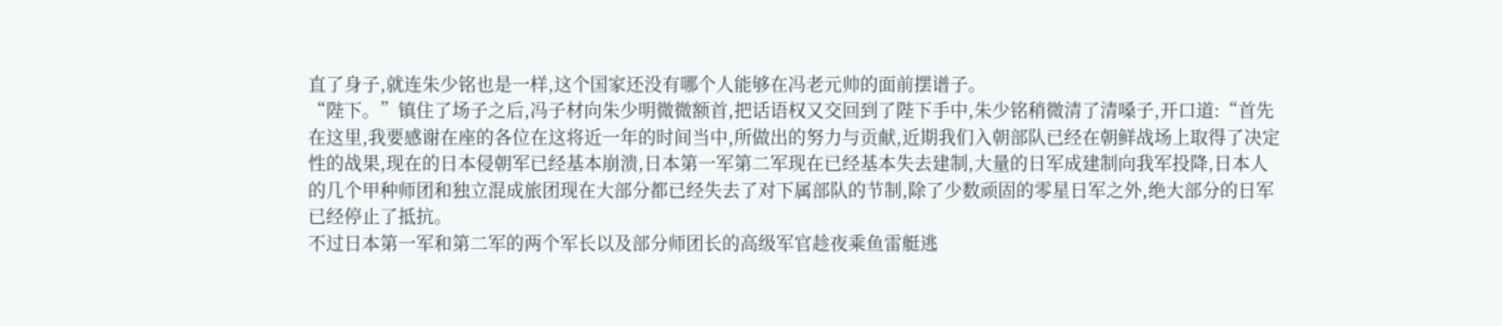直了身子,就连朱少铭也是一样,这个国家还没有哪个人能够在冯老元帅的面前摆谱子。
“陛下。”镇住了场子之后,冯子材向朱少明微微额首,把话语权又交回到了陛下手中,朱少铭稍微清了清嗓子,开口道:“首先在这里,我要感谢在座的各位在这将近一年的时间当中,所做出的努力与贡献,近期我们入朝部队已经在朝鲜战场上取得了决定性的战果,现在的日本侵朝军已经基本崩溃,日本第一军第二军现在已经基本失去建制,大量的日军成建制向我军投降,日本人的几个甲种师团和独立混成旅团现在大部分都已经失去了对下属部队的节制,除了少数顽固的零星日军之外,绝大部分的日军已经停止了抵抗。
不过日本第一军和第二军的两个军长以及部分师团长的高级军官趁夜乘鱼雷艇逃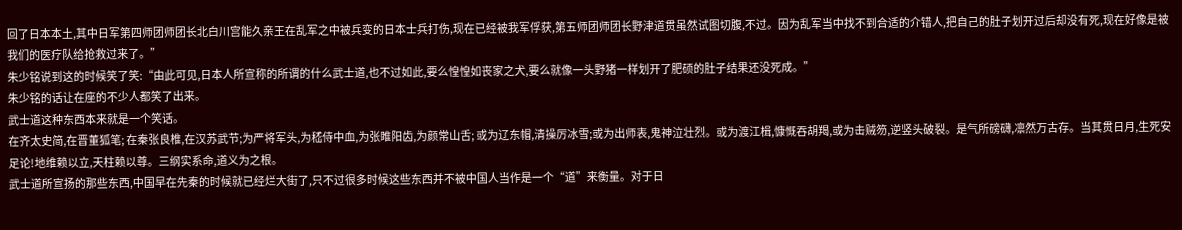回了日本本土,其中日军第四师团师团长北白川宫能久亲王在乱军之中被兵变的日本士兵打伤,现在已经被我军俘获,第五师团师团长野津道贯虽然试图切腹,不过。因为乱军当中找不到合适的介错人,把自己的肚子划开过后却没有死,现在好像是被我们的医疗队给抢救过来了。”
朱少铭说到这的时候笑了笑:“由此可见,日本人所宣称的所谓的什么武士道,也不过如此,要么惶惶如丧家之犬,要么就像一头野猪一样划开了肥硕的肚子结果还没死成。”
朱少铭的话让在座的不少人都笑了出来。
武士道这种东西本来就是一个笑话。
在齐太史简,在晋董狐笔; 在秦张良椎,在汉苏武节;为严将军头,为嵇侍中血,为张睢阳齿,为颜常山舌; 或为辽东帽,清操厉冰雪;或为出师表,鬼神泣壮烈。或为渡江楫,慷慨吞胡羯,或为击贼笏,逆竖头破裂。是气所磅礴,凛然万古存。当其贯日月,生死安足论!地维赖以立,天柱赖以尊。三纲实系命,道义为之根。
武士道所宣扬的那些东西,中国早在先秦的时候就已经烂大街了,只不过很多时候这些东西并不被中国人当作是一个“道”来衡量。对于日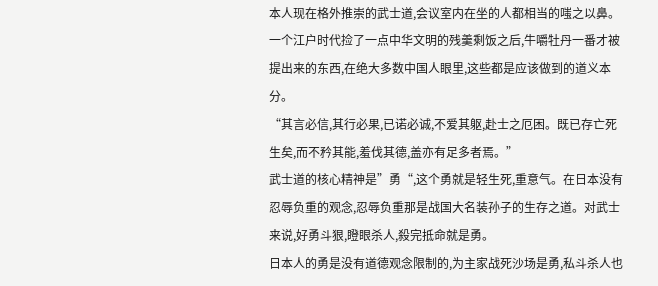本人现在格外推崇的武士道,会议室内在坐的人都相当的嗤之以鼻。
一个江户时代捡了一点中华文明的残羹剩饭之后,牛嚼牡丹一番才被提出来的东西,在绝大多数中国人眼里,这些都是应该做到的道义本分。
“其言必信,其行必果,已诺必诚,不爱其躯,赴士之厄困。既已存亡死生矣,而不矜其能,羞伐其德,盖亦有足多者焉。”
武士道的核心精神是”勇“,这个勇就是轻生死,重意气。在日本没有忍辱负重的观念,忍辱负重那是战国大名装孙子的生存之道。对武士来说,好勇斗狠,瞪眼杀人,殺完抵命就是勇。
日本人的勇是没有道德观念限制的,为主家战死沙场是勇,私斗杀人也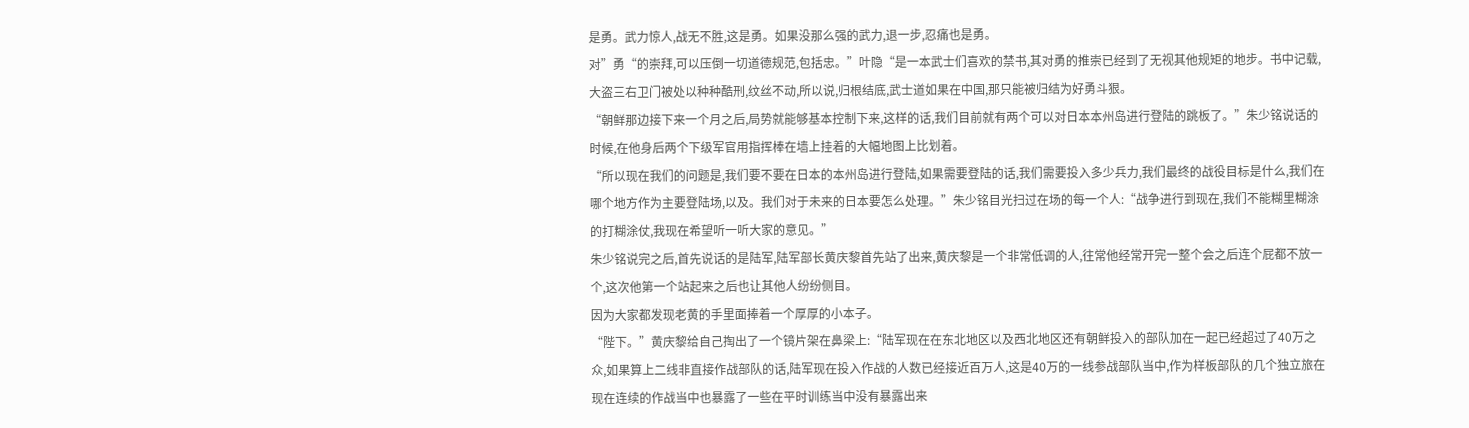是勇。武力惊人,战无不胜,这是勇。如果没那么强的武力,退一步,忍痛也是勇。
对”勇“的崇拜,可以压倒一切道德规范,包括忠。”叶隐“是一本武士们喜欢的禁书,其对勇的推崇已经到了无视其他规矩的地步。书中记载,大盗三右卫门被处以种种酷刑,纹丝不动,所以说,归根结底,武士道如果在中国,那只能被归结为好勇斗狠。
“朝鲜那边接下来一个月之后,局势就能够基本控制下来,这样的话,我们目前就有两个可以对日本本州岛进行登陆的跳板了。”朱少铭说话的时候,在他身后两个下级军官用指挥棒在墙上挂着的大幅地图上比划着。
“所以现在我们的问题是,我们要不要在日本的本州岛进行登陆,如果需要登陆的话,我们需要投入多少兵力,我们最终的战役目标是什么,我们在哪个地方作为主要登陆场,以及。我们对于未来的日本要怎么处理。”朱少铭目光扫过在场的每一个人:“战争进行到现在,我们不能糊里糊涂的打糊涂仗,我现在希望听一听大家的意见。”
朱少铭说完之后,首先说话的是陆军,陆军部长黄庆黎首先站了出来,黄庆黎是一个非常低调的人,往常他经常开完一整个会之后连个屁都不放一个,这次他第一个站起来之后也让其他人纷纷侧目。
因为大家都发现老黄的手里面捧着一个厚厚的小本子。
“陛下。”黄庆黎给自己掏出了一个镜片架在鼻梁上:“陆军现在在东北地区以及西北地区还有朝鲜投入的部队加在一起已经超过了40万之众,如果算上二线非直接作战部队的话,陆军现在投入作战的人数已经接近百万人,这是40万的一线参战部队当中,作为样板部队的几个独立旅在现在连续的作战当中也暴露了一些在平时训练当中没有暴露出来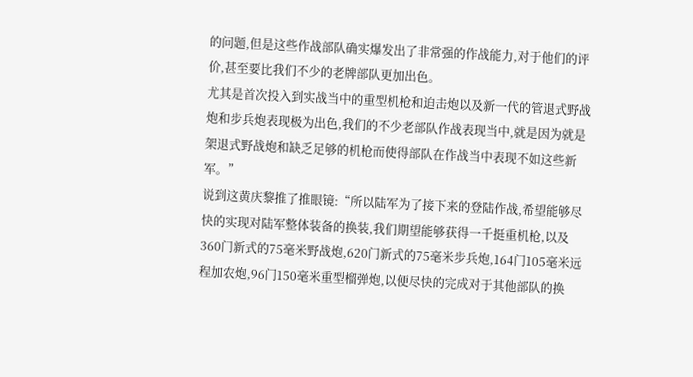的问题,但是这些作战部队确实爆发出了非常强的作战能力,对于他们的评价,甚至要比我们不少的老牌部队更加出色。
尤其是首次投入到实战当中的重型机枪和迫击炮以及新一代的管退式野战炮和步兵炮表现极为出色,我们的不少老部队作战表现当中,就是因为就是架退式野战炮和缺乏足够的机枪而使得部队在作战当中表现不如这些新军。”
说到这黄庆黎推了推眼镜:“所以陆军为了接下来的登陆作战,希望能够尽快的实现对陆军整体装备的换装,我们期望能够获得一千挺重机枪,以及360门新式的75毫米野战炮,620门新式的75毫米步兵炮,164门105毫米远程加农炮,96门150毫米重型榴弹炮,以便尽快的完成对于其他部队的换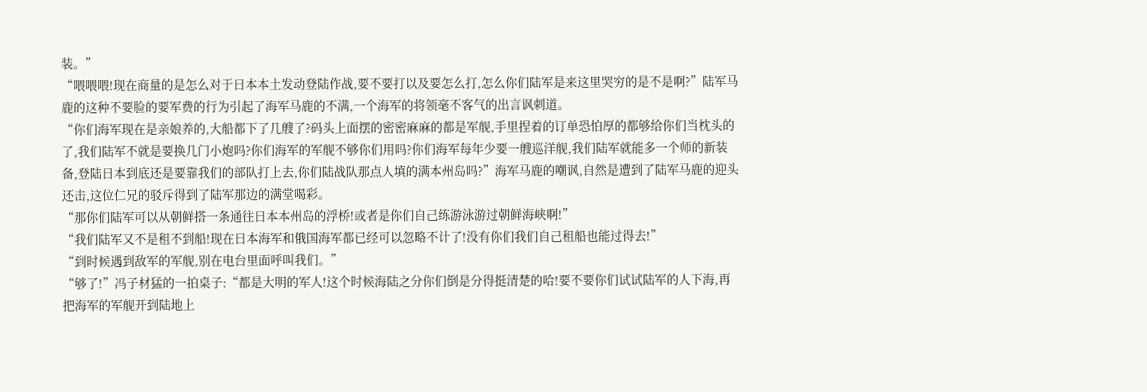装。”
“喂喂喂!现在商量的是怎么对于日本本土发动登陆作战,要不要打以及要怎么打,怎么你们陆军是来这里哭穷的是不是啊?”陆军马鹿的这种不要脸的要军费的行为引起了海军马鹿的不满,一个海军的将领毫不客气的出言讽刺道。
“你们海军现在是亲娘养的,大船都下了几艘了?码头上面摆的密密麻麻的都是军舰,手里捏着的订单恐怕厚的都够给你们当枕头的了,我们陆军不就是要换几门小炮吗?你们海军的军舰不够你们用吗?你们海军每年少要一艘巡洋舰,我们陆军就能多一个师的新装备,登陆日本到底还是要靠我们的部队打上去,你们陆战队那点人填的满本州岛吗?”海军马鹿的嘲讽,自然是遭到了陆军马鹿的迎头还击,这位仁兄的驳斥得到了陆军那边的满堂喝彩。
“那你们陆军可以从朝鲜搭一条通往日本本州岛的浮桥!或者是你们自己练游泳游过朝鲜海峡啊!”
“我们陆军又不是租不到船!现在日本海军和俄国海军都已经可以忽略不计了!没有你们我们自己租船也能过得去!”
“到时候遇到敌军的军舰,别在电台里面呼叫我们。”
“够了!”冯子材猛的一拍桌子:“都是大明的军人!这个时候海陆之分你们倒是分得挺清楚的哈!要不要你们试试陆军的人下海,再把海军的军舰开到陆地上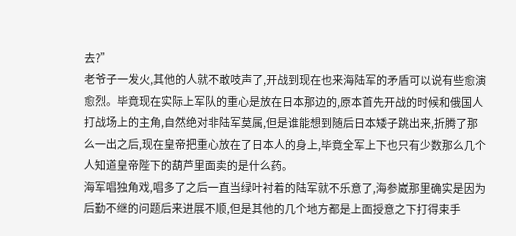去?”
老爷子一发火,其他的人就不敢吱声了,开战到现在也来海陆军的矛盾可以说有些愈演愈烈。毕竟现在实际上军队的重心是放在日本那边的,原本首先开战的时候和俄国人打战场上的主角,自然绝对非陆军莫属,但是谁能想到随后日本矮子跳出来,折腾了那么一出之后,现在皇帝把重心放在了日本人的身上,毕竟全军上下也只有少数那么几个人知道皇帝陛下的葫芦里面卖的是什么药。
海军唱独角戏,唱多了之后一直当绿叶衬着的陆军就不乐意了,海参崴那里确实是因为后勤不继的问题后来进展不顺,但是其他的几个地方都是上面授意之下打得束手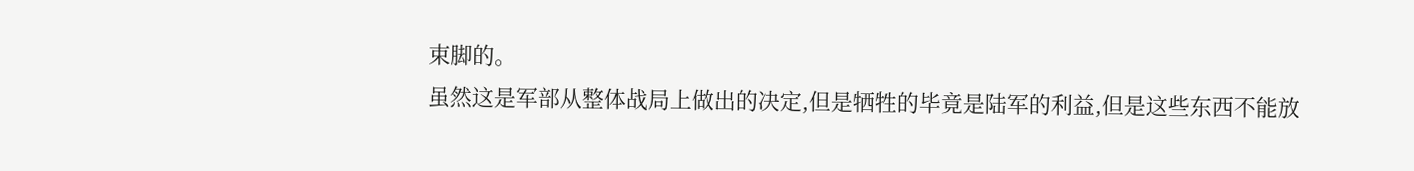束脚的。
虽然这是军部从整体战局上做出的决定,但是牺牲的毕竟是陆军的利益,但是这些东西不能放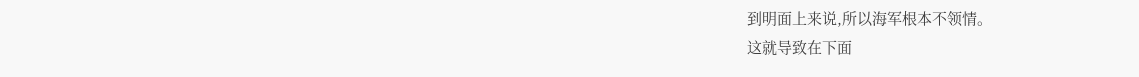到明面上来说,所以海军根本不领情。
这就导致在下面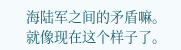海陆军之间的矛盾嘛。就像现在这个样子了。